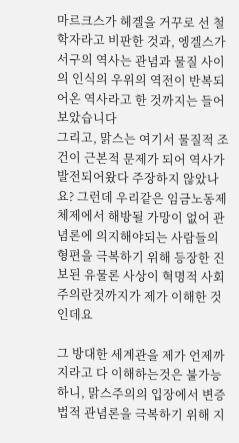마르크스가 헤겔을 거꾸로 선 철학자라고 비판한 것과, 엥겔스가 서구의 역사는 관념과 물질 사이의 인식의 우위의 역전이 반복되어온 역사라고 한 것까지는 들어보았습니다
그리고, 맑스는 여기서 물질적 조건이 근본적 문제가 되어 역사가 발전되어왔다 주장하지 않았나요? 그런데 우리같은 임금노동제 체제에서 해방될 가망이 없어 관념론에 의지해야되는 사람들의 형편을 극복하기 위해 등장한 진보된 유물론 사상이 혁명적 사회주의란것까지가 제가 이해한 것인데요

그 방대한 세계관을 제가 언제까지라고 다 이해하는것은 불가능하니, 맑스주의의 입장에서 변증법적 관념론을 극복하기 위해 지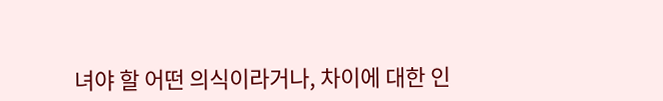녀야 할 어떤 의식이라거나, 차이에 대한 인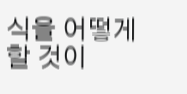식을 어떻게 할 것이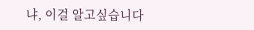냐, 이걸 알고싶습니다